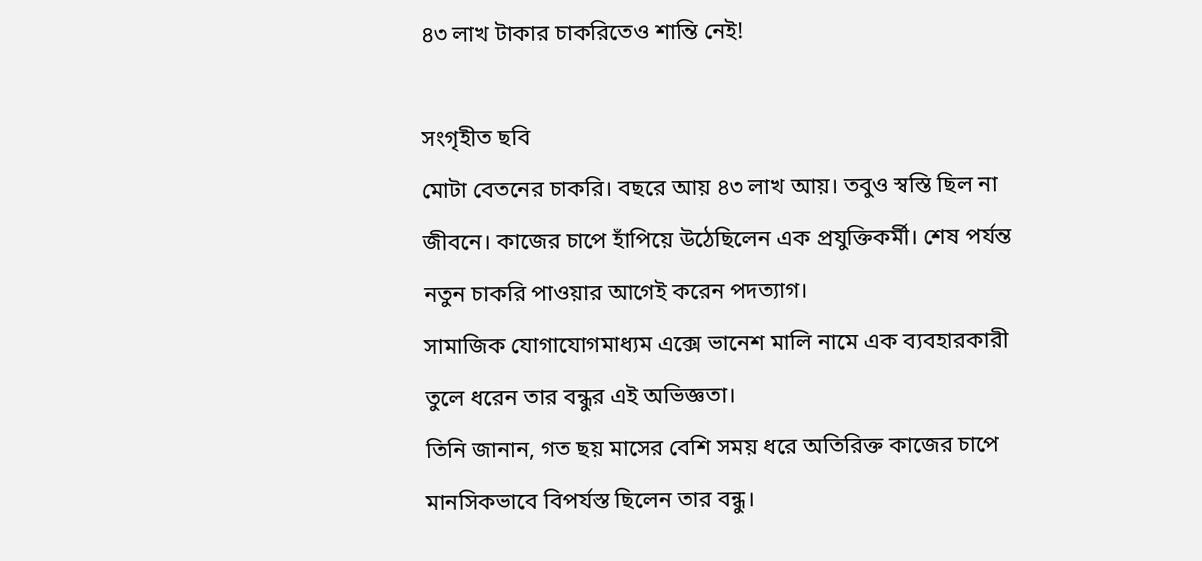৪৩ লাখ টাকার চাকরিতেও শান্তি নেই!

সংগৃহীত ছবি
মোটা বেতনের চাকরি। বছরে আয় ৪৩ লাখ আয়। তবুও স্বস্তি ছিল না জীবনে। কাজের চাপে হাঁপিয়ে উঠেছিলেন এক প্রযুক্তিকর্মী। শেষ পর্যন্ত নতুন চাকরি পাওয়ার আগেই করেন পদত্যাগ।
সামাজিক যোগাযোগমাধ্যম এক্সে ভানেশ মালি নামে এক ব্যবহারকারী তুলে ধরেন তার বন্ধুর এই অভিজ্ঞতা।
তিনি জানান, গত ছয় মাসের বেশি সময় ধরে অতিরিক্ত কাজের চাপে মানসিকভাবে বিপর্যস্ত ছিলেন তার বন্ধু।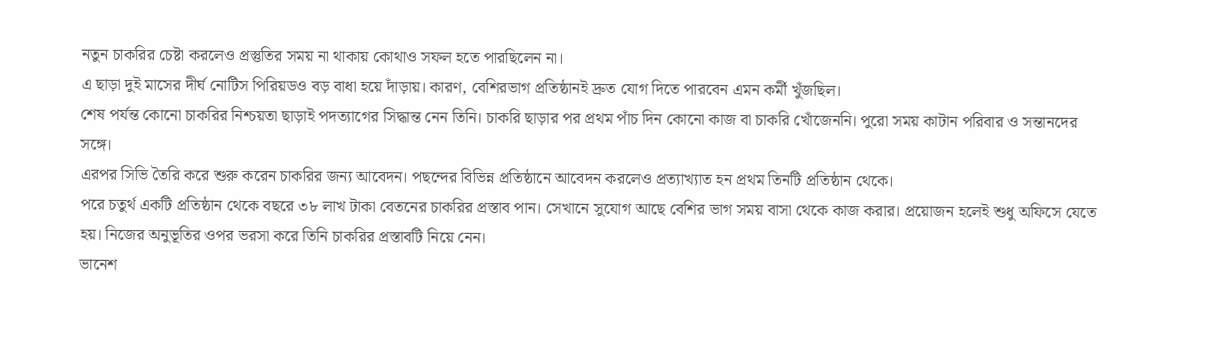নতুন চাকরির চেষ্টা করলেও প্রস্তুতির সময় না থাকায় কোথাও সফল হতে পারছিলেন না।
এ ছাড়া দুই মাসের দীর্ঘ নোটিস পিরিয়ডও বড় বাধা হয়ে দাঁড়ায়। কারণ, বেশিরভাগ প্রতিষ্ঠানই দ্রুত যোগ দিতে পারবেন এমন কর্মী খুঁজছিল।
শেষ পর্যন্ত কোনো চাকরির নিশ্চয়তা ছাড়াই পদত্যাগের সিদ্ধান্ত নেন তিনি। চাকরি ছাড়ার পর প্রথম পাঁচ দিন কোনো কাজ বা চাকরি খোঁজেননি। পুরো সময় কাটান পরিবার ও সন্তানদের সঙ্গে।
এরপর সিভি তৈরি করে শুরু করেন চাকরির জন্য আবেদন। পছন্দের বিভিন্ন প্রতিষ্ঠানে আবেদন করলেও প্রত্যাখ্যাত হন প্রথম তিনটি প্রতিষ্ঠান থেকে।
পরে চতুর্থ একটি প্রতিষ্ঠান থেকে বছরে ৩৮ লাখ টাকা বেতনের চাকরির প্রস্তাব পান। সেখানে সুযোগ আছে বেশির ভাগ সময় বাসা থেকে কাজ করার। প্রয়োজন হলেই শুধু অফিসে যেতে হয়। নিজের অনুভূতির ওপর ভরসা করে তিনি চাকরির প্রস্তাবটি নিয়ে নেন।
ভানেশ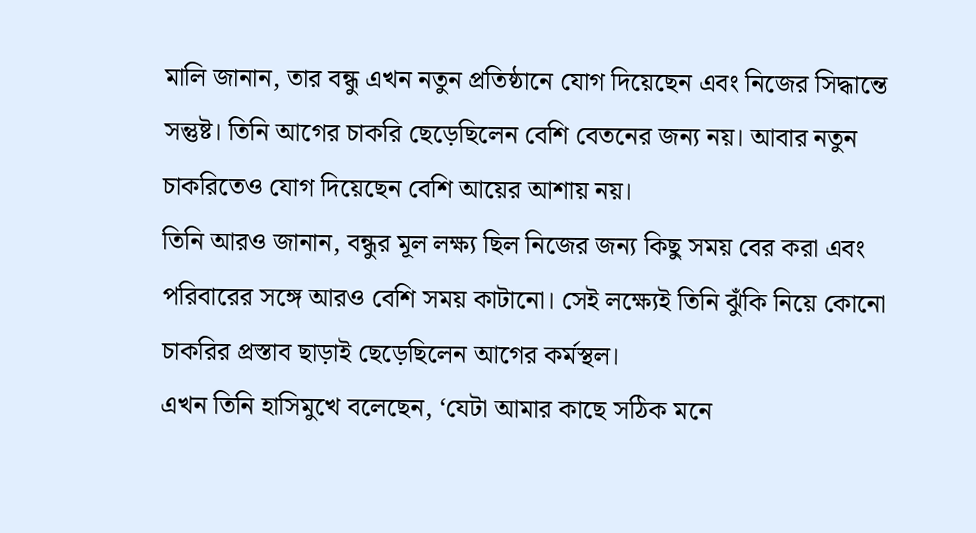মালি জানান, তার বন্ধু এখন নতুন প্রতিষ্ঠানে যোগ দিয়েছেন এবং নিজের সিদ্ধান্তে সন্তুষ্ট। তিনি আগের চাকরি ছেড়েছিলেন বেশি বেতনের জন্য নয়। আবার নতুন চাকরিতেও যোগ দিয়েছেন বেশি আয়ের আশায় নয়।
তিনি আরও জানান, বন্ধুর মূল লক্ষ্য ছিল নিজের জন্য কিছু সময় বের করা এবং পরিবারের সঙ্গে আরও বেশি সময় কাটানো। সেই লক্ষ্যেই তিনি ঝুঁকি নিয়ে কোনো চাকরির প্রস্তাব ছাড়াই ছেড়েছিলেন আগের কর্মস্থল।
এখন তিনি হাসিমুখে বলেছেন, ‘যেটা আমার কাছে সঠিক মনে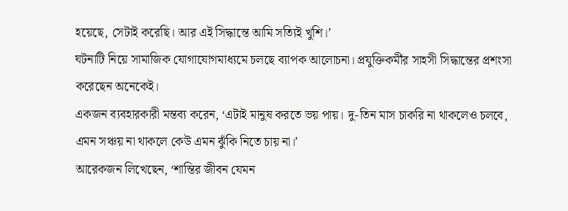হয়েছে, সেটাই করেছি। আর এই সিদ্ধান্তে আমি সত্যিই খুশি।’
ঘটনাটি নিয়ে সামাজিক যোগাযোগমাধ্যমে চলছে ব্যাপক আলোচনা। প্রযুক্তিকর্মীর সাহসী সিদ্ধান্তের প্রশংসা করেছেন অনেকেই।
একজন ব্যবহারকারী মন্তব্য করেন, ‘এটাই মানুষ করতে ভয় পায়। দু-তিন মাস চাকরি না থাকলেও চলবে, এমন সঞ্চয় না থাকলে কেউ এমন ঝুঁকি নিতে চায় না।’
আরেকজন লিখেছেন, ‘শান্তির জীবন যেমন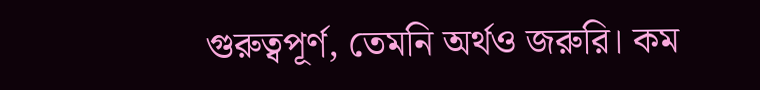গুরুত্বপূর্ণ, তেমনি অর্থও জরুরি। কম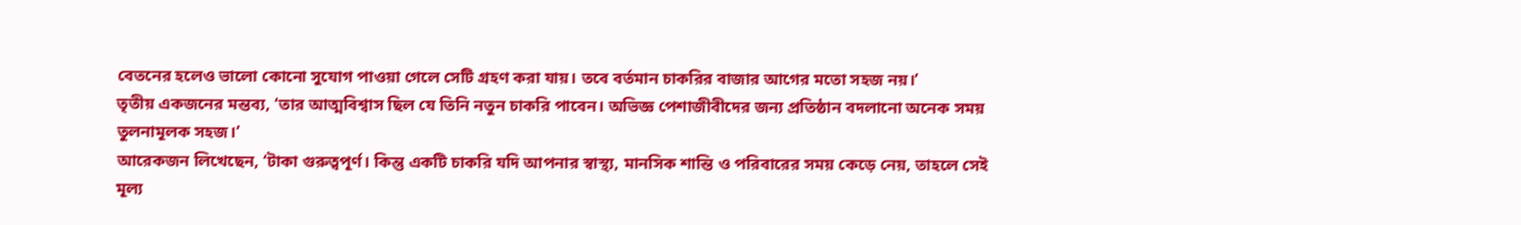বেতনের হলেও ভালো কোনো সুযোগ পাওয়া গেলে সেটি গ্রহণ করা যায়। তবে বর্তমান চাকরির বাজার আগের মতো সহজ নয়।’
তৃতীয় একজনের মন্তব্য, ‘তার আত্মবিশ্বাস ছিল যে তিনি নতুন চাকরি পাবেন। অভিজ্ঞ পেশাজীবীদের জন্য প্রতিষ্ঠান বদলানো অনেক সময় তুলনামূলক সহজ।’
আরেকজন লিখেছেন, ‘টাকা গুরুত্বপূর্ণ। কিন্তু একটি চাকরি যদি আপনার স্বাস্থ্য, মানসিক শান্তি ও পরিবারের সময় কেড়ে নেয়, তাহলে সেই মূল্য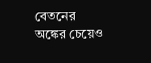বেতনের অঙ্কের চেয়েও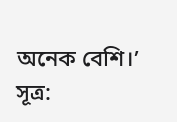অনেক বেশি।’
সূত্র: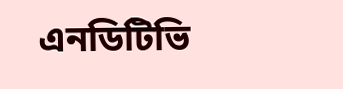এনডিটিভি